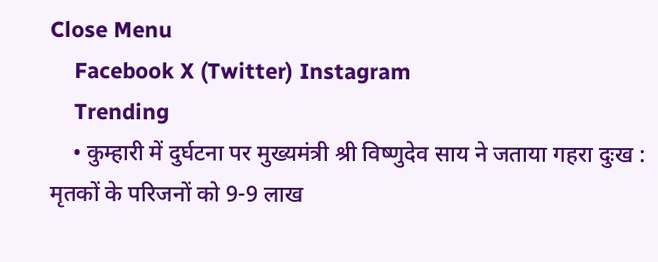Close Menu
    Facebook X (Twitter) Instagram
    Trending
    • कुम्हारी में दुर्घटना पर मुख्यमंत्री श्री विष्णुदेव साय ने जताया गहरा दुःख : मृतकों के परिजनों को 9-9 लाख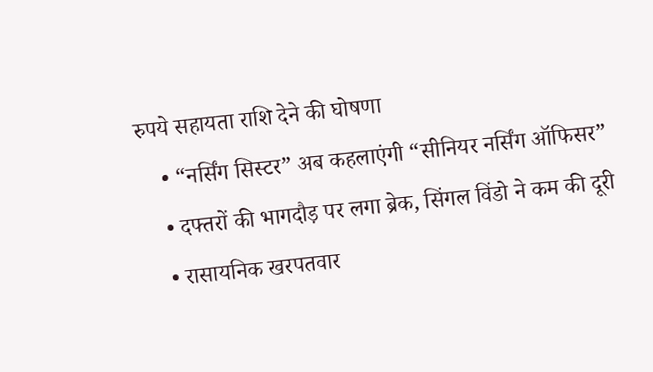रुपये सहायता राशि देने की घोषणा
    • “नर्सिंग सिस्टर” अब कहलाएंगी “सीनियर नर्सिंग ऑफिसर”
    • दफ्तरों की भागदौड़ पर लगा ब्रेक, सिंगल विंडो ने कम की दूरी
    • रासायनिक खरपतवार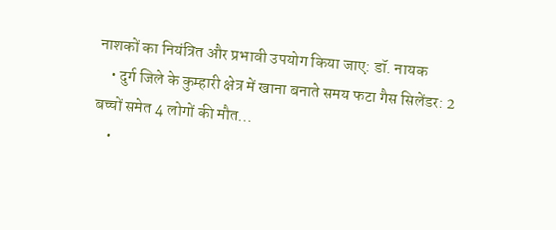नाशकों का नियंत्रित और प्रभावी उपयोग किया जाए: डॉ. नायक
    • दुर्ग जिले के कुम्हारी क्षेत्र में खाना बनाते समय फटा गैस सिलेंडर: 2 बच्चों समेत 4 लोगों की मौत…
    •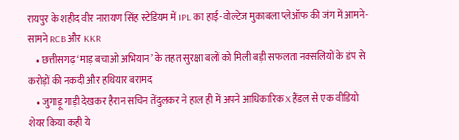रायपुर के शहीद वीर नारायण सिंह स्टेडियम में IPL का हाई-वोल्टेज मुकाबला प्लेऑफ की जंग में आमने-सामने RCB और KKR
    • छत्तीसगढ़ ‘माड़ बचाओ अभियान’ के तहत सुरक्षा बलों को मिली बड़ी सफलता नक्सलियों के डंप से करोड़ों की नकदी और हथियार बरामद
    • जुगाड़ू गाड़ी देखकर हैरान सचिन तेंदुलकर ने हाल ही में अपने आधिकारिक X हैंडल से एक वीडियो शेयर किया कही ये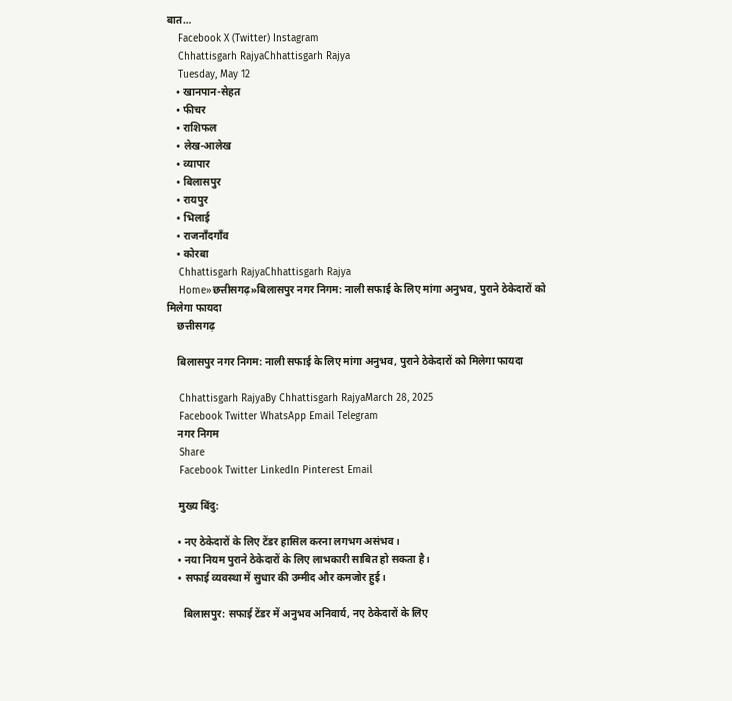बात…
    Facebook X (Twitter) Instagram
    Chhattisgarh RajyaChhattisgarh Rajya
    Tuesday, May 12
    • खानपान-सेहत
    • फीचर
    • राशिफल
    • लेख-आलेख
    • व्यापार
    • बिलासपुर
    • रायपुर
    • भिलाई
    • राजनाँदगाँव
    • कोरबा
    Chhattisgarh RajyaChhattisgarh Rajya
    Home»छत्तीसगढ़»बिलासपुर नगर निगम: नाली सफाई के लिए मांगा अनुभव, पुराने ठेकेदारों को मिलेगा फायदा
    छत्तीसगढ़

    बिलासपुर नगर निगम: नाली सफाई के लिए मांगा अनुभव, पुराने ठेकेदारों को मिलेगा फायदा

    Chhattisgarh RajyaBy Chhattisgarh RajyaMarch 28, 2025
    Facebook Twitter WhatsApp Email Telegram
    नगर निगम
    Share
    Facebook Twitter LinkedIn Pinterest Email

    मुख्य बिंदु:

    • नए ठेकेदारों के लिए टेंडर हासिल करना लगभग असंभव।
    • नया नियम पुराने ठेकेदारों के लिए लाभकारी साबित हो सकता है।
    • सफाई व्यवस्था में सुधार की उम्मीद और कमजोर हुई।

      बिलासपुर: सफाई टेंडर में अनुभव अनिवार्य, नए ठेकेदारों के लिए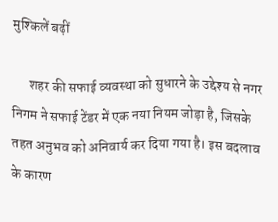मुश्किलें बढ़ीं

      शहर की सफाई व्यवस्था को सुधारने के उद्देश्य से नगर निगम ने सफाई टेंडर में एक नया नियम जोड़ा है, जिसके तहत अनुभव को अनिवार्य कर दिया गया है। इस बदलाव के कारण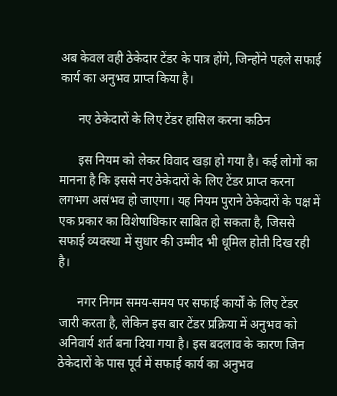अब केवल वही ठेकेदार टेंडर के पात्र होंगे, जिन्होंने पहले सफाई कार्य का अनुभव प्राप्त किया है।

      नए ठेकेदारों के लिए टेंडर हासिल करना कठिन

      इस नियम को लेकर विवाद खड़ा हो गया है। कई लोगों का मानना है कि इससे नए ठेकेदारों के लिए टेंडर प्राप्त करना लगभग असंभव हो जाएगा। यह नियम पुराने ठेकेदारों के पक्ष में एक प्रकार का विशेषाधिकार साबित हो सकता है, जिससे सफाई व्यवस्था में सुधार की उम्मीद भी धूमिल होती दिख रही है।

      नगर निगम समय-समय पर सफाई कार्यों के लिए टेंडर जारी करता है, लेकिन इस बार टेंडर प्रक्रिया में अनुभव को अनिवार्य शर्त बना दिया गया है। इस बदलाव के कारण जिन ठेकेदारों के पास पूर्व में सफाई कार्य का अनुभव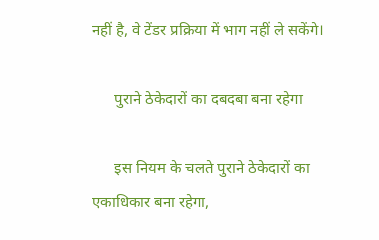नहीं है, वे टेंडर प्रक्रिया में भाग नहीं ले सकेंगे।

      पुराने ठेकेदारों का दबदबा बना रहेगा

      इस नियम के चलते पुराने ठेकेदारों का एकाधिकार बना रहेगा,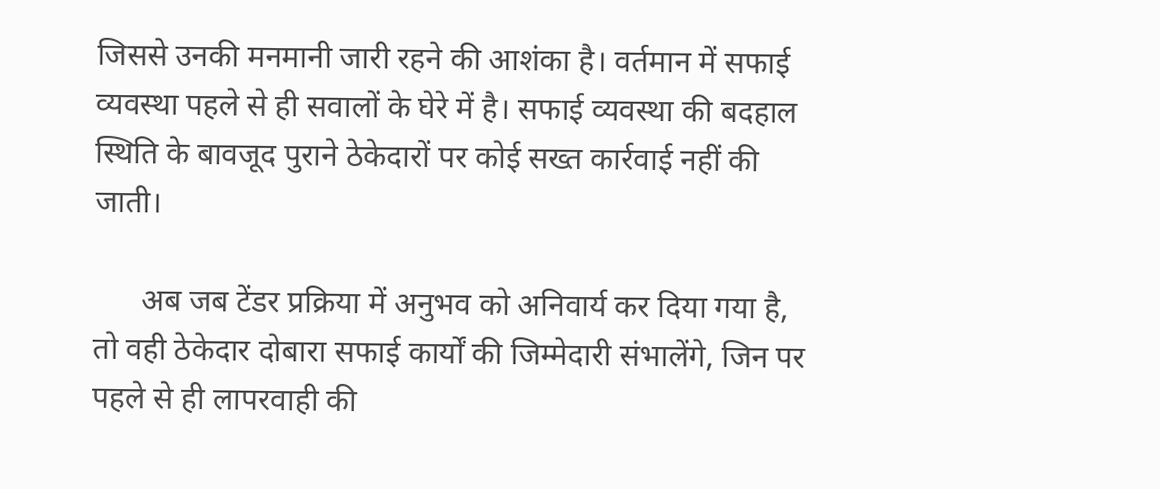जिससे उनकी मनमानी जारी रहने की आशंका है। वर्तमान में सफाई व्यवस्था पहले से ही सवालों के घेरे में है। सफाई व्यवस्था की बदहाल स्थिति के बावजूद पुराने ठेकेदारों पर कोई सख्त कार्रवाई नहीं की जाती।

      अब जब टेंडर प्रक्रिया में अनुभव को अनिवार्य कर दिया गया है, तो वही ठेकेदार दोबारा सफाई कार्यों की जिम्मेदारी संभालेंगे, जिन पर पहले से ही लापरवाही की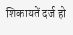शिकायतें दर्ज हो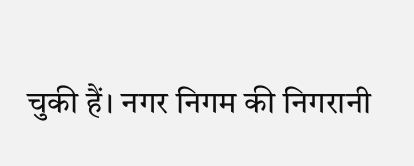चुकी हैं। नगर निगम की निगरानी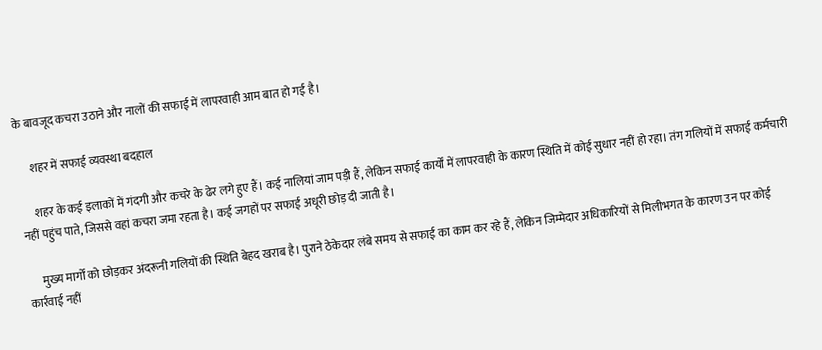के बावजूद कचरा उठाने और नालों की सफाई में लापरवाही आम बात हो गई है।

      शहर में सफाई व्यवस्था बदहाल

      शहर के कई इलाकों में गंदगी और कचरे के ढेर लगे हुए हैं। कई नालियां जाम पड़ी हैं, लेकिन सफाई कार्यों में लापरवाही के कारण स्थिति में कोई सुधार नहीं हो रहा। तंग गलियों में सफाई कर्मचारी नहीं पहुंच पाते, जिससे वहां कचरा जमा रहता है। कई जगहों पर सफाई अधूरी छोड़ दी जाती है।

      मुख्य मार्गों को छोड़कर अंदरूनी गलियों की स्थिति बेहद खराब है। पुराने ठेकेदार लंबे समय से सफाई का काम कर रहे हैं, लेकिन जिम्मेदार अधिकारियों से मिलीभगत के कारण उन पर कोई कार्रवाई नहीं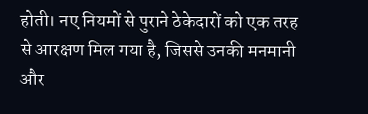होती। नए नियमों से पुराने ठेकेदारों को एक तरह से आरक्षण मिल गया है, जिससे उनकी मनमानी और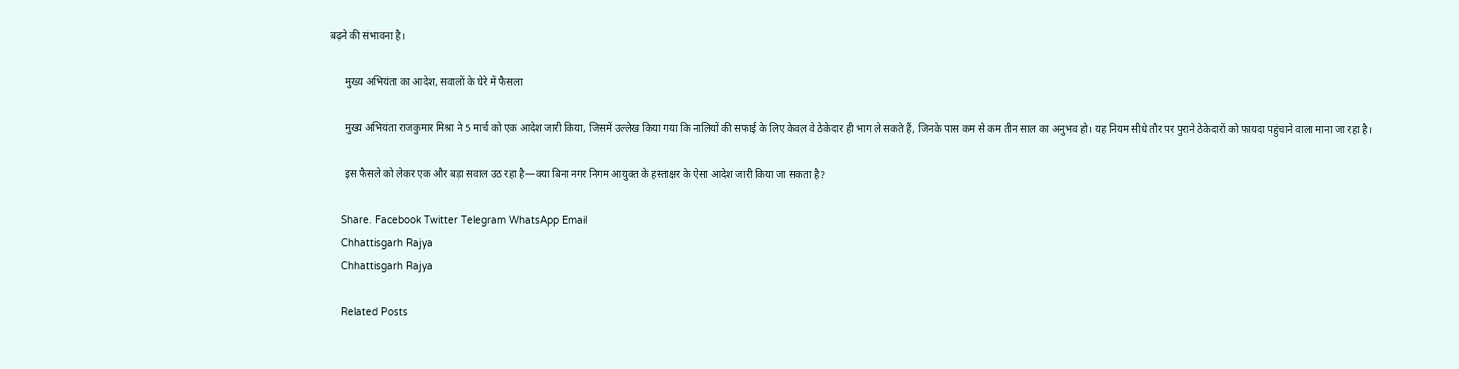बढ़ने की संभावना है।

      मुख्य अभियंता का आदेश, सवालों के घेरे में फैसला

      मुख्य अभियंता राजकुमार मिश्रा ने 5 मार्च को एक आदेश जारी किया, जिसमें उल्लेख किया गया कि नालियों की सफाई के लिए केवल वे ठेकेदार ही भाग ले सकते हैं, जिनके पास कम से कम तीन साल का अनुभव हो। यह नियम सीधे तौर पर पुराने ठेकेदारों को फायदा पहुंचाने वाला माना जा रहा है।

      इस फैसले को लेकर एक और बड़ा सवाल उठ रहा है—क्या बिना नगर निगम आयुक्त के हस्ताक्षर के ऐसा आदेश जारी किया जा सकता है?

    Share. Facebook Twitter Telegram WhatsApp Email
    Chhattisgarh Rajya
    Chhattisgarh Rajya

    Related Posts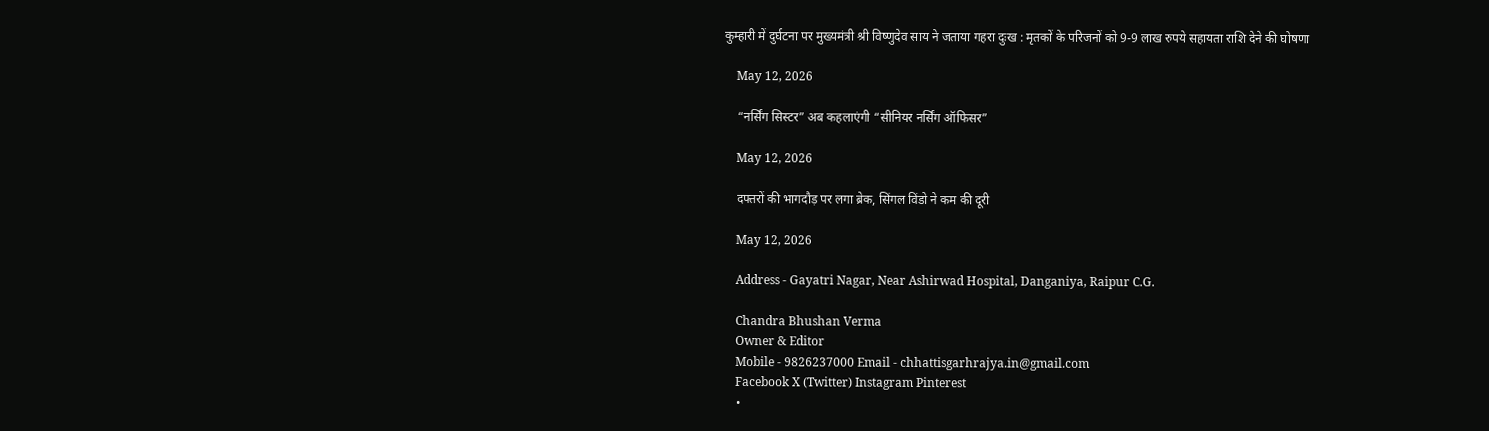कुम्हारी में दुर्घटना पर मुख्यमंत्री श्री विष्णुदेव साय ने जताया गहरा दुःख : मृतकों के परिजनों को 9-9 लाख रुपये सहायता राशि देने की घोषणा

    May 12, 2026

    “नर्सिंग सिस्टर” अब कहलाएंगी “सीनियर नर्सिंग ऑफिसर”

    May 12, 2026

    दफ्तरों की भागदौड़ पर लगा ब्रेक, सिंगल विंडो ने कम की दूरी

    May 12, 2026

    Address - Gayatri Nagar, Near Ashirwad Hospital, Danganiya, Raipur C.G.

    Chandra Bhushan Verma
    Owner & Editor
    Mobile - 9826237000 Email - chhattisgarhrajya.in@gmail.com
    Facebook X (Twitter) Instagram Pinterest
    •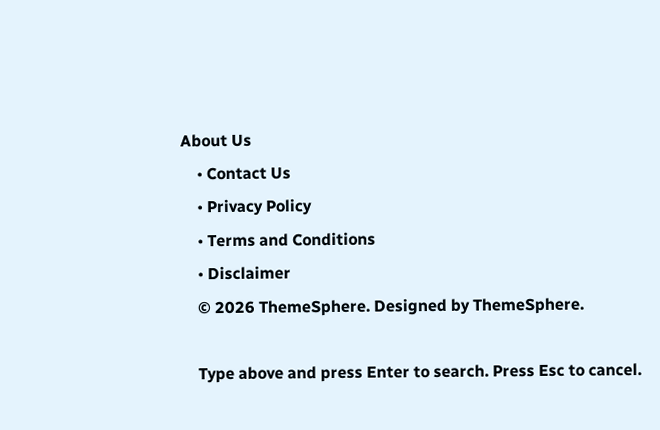About Us
    • Contact Us
    • Privacy Policy
    • Terms and Conditions
    • Disclaimer
    © 2026 ThemeSphere. Designed by ThemeSphere.

    Type above and press Enter to search. Press Esc to cancel.